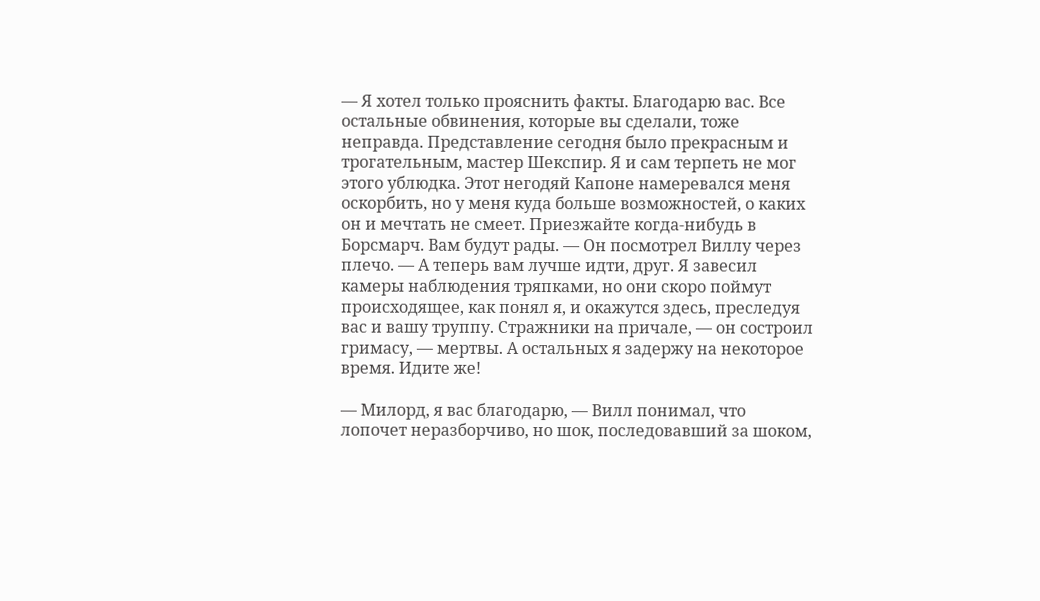— Я хотел только прояснить факты. Благодарю вас. Все остальные обвинения, которые вы сделали, тоже неправда. Представление сегодня было прекрасным и трогательным, мастер Шекспир. Я и сам терпеть не мог этого ублюдка. Этот негодяй Капоне намеревался меня оскорбить, но у меня куда больше возможностей, о каких он и мечтать не смеет. Приезжайте когда-нибудь в Борсмарч. Вам будут рады. — Он посмотрел Виллу через плечо. — А теперь вам лучше идти, друг. Я завесил камеры наблюдения тряпками, но они скоро поймут происходящее, как понял я, и окажутся здесь, преследуя вас и вашу труппу. Стражники на причале, — он состроил гримасу, — мертвы. А остальных я задержу на некоторое время. Идите же!

— Милорд, я вас благодарю, — Вилл понимал, что лопочет неразборчиво, но шок, последовавший за шоком,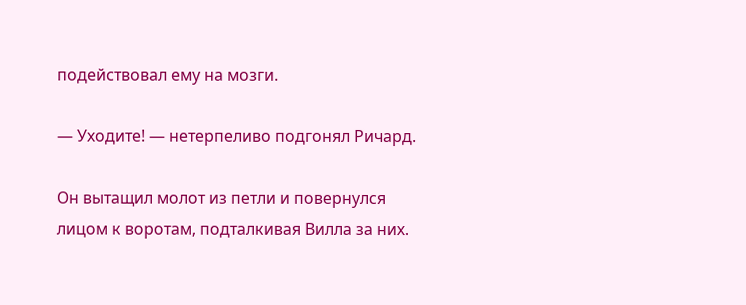подействовал ему на мозги.

— Уходите! — нетерпеливо подгонял Ричард.

Он вытащил молот из петли и повернулся лицом к воротам, подталкивая Вилла за них.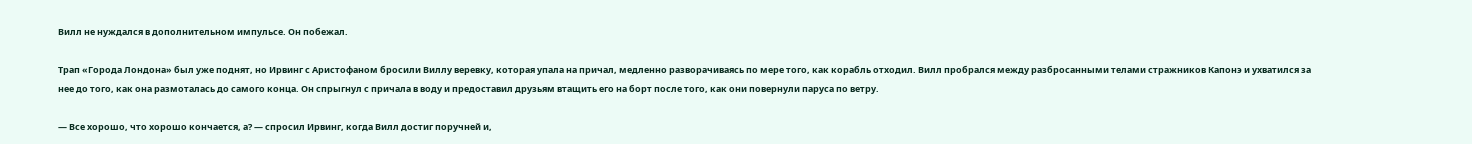Вилл не нуждался в дополнительном импульсе. Он побежал.

Трап «Города Лондона» был уже поднят, но Ирвинг с Аристофаном бросили Виллу веревку, которая упала на причал, медленно разворачиваясь по мере того, как корабль отходил. Вилл пробрался между разбросанными телами стражников Капонэ и ухватился за нее до того, как она размоталась до самого конца. Он спрыгнул с причала в воду и предоставил друзьям втащить его на борт после того, как они повернули паруса по ветру.

— Все хорошо, что хорошо кончается, а? — спросил Ирвинг, когда Вилл достиг поручней и,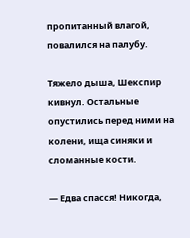пропитанный влагой, повалился на палубу.

Тяжело дыша, Шекспир кивнул. Остальные опустились перед ними на колени, ища синяки и сломанные кости.

— Едва спасся! Никогда,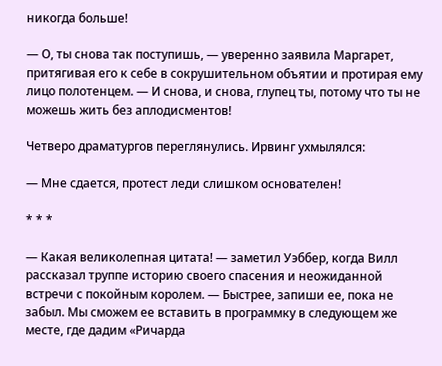никогда больше!

— О, ты снова так поступишь, — уверенно заявила Маргарет, притягивая его к себе в сокрушительном объятии и протирая ему лицо полотенцем. — И снова, и снова, глупец ты, потому что ты не можешь жить без аплодисментов!

Четверо драматургов переглянулись. Ирвинг ухмылялся:

— Мне сдается, протест леди слишком основателен!

* * *

— Какая великолепная цитата! — заметил Уэббер, когда Вилл рассказал труппе историю своего спасения и неожиданной встречи с покойным королем. — Быстрее, запиши ее, пока не забыл. Мы сможем ее вставить в программку в следующем же месте, где дадим «Ричарда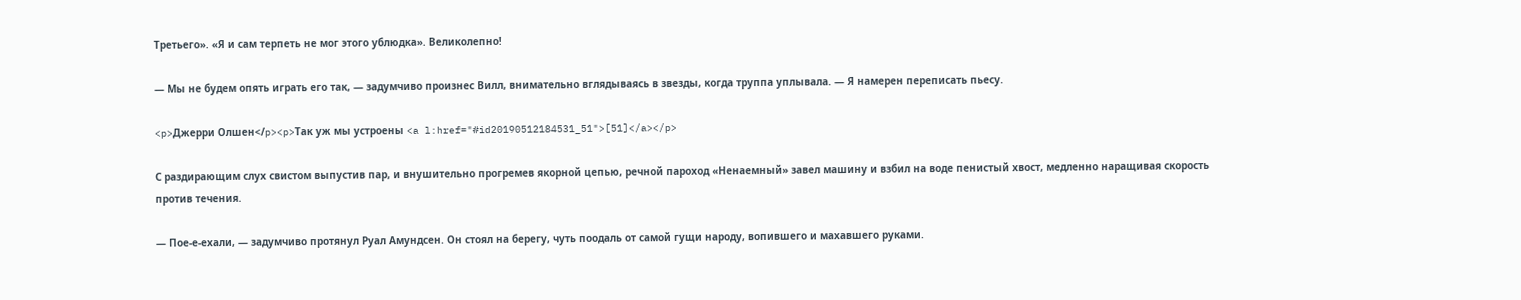Третьего». «Я и сам терпеть не мог этого ублюдка». Великолепно!

— Мы не будем опять играть его так, — задумчиво произнес Вилл, внимательно вглядываясь в звезды, когда труппа уплывала. — Я намерен переписать пьесу.

<p>Джерри Олшен</p><p>Так уж мы устроены <a l:href="#id20190512184531_51">[51]</a></p>

С раздирающим слух свистом выпустив пар, и внушительно прогремев якорной цепью, речной пароход «Ненаемный» завел машину и взбил на воде пенистый хвост, медленно наращивая скорость против течения.

— Пое-е-ехали, — задумчиво протянул Руал Амундсен. Он стоял на берегу, чуть поодаль от самой гущи народу, вопившего и махавшего руками.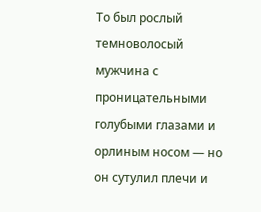То был рослый темноволосый мужчина с проницательными голубыми глазами и орлиным носом — но он сутулил плечи и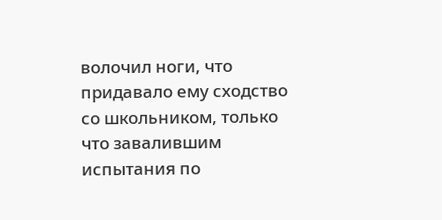волочил ноги, что придавало ему сходство со школьником, только что завалившим испытания по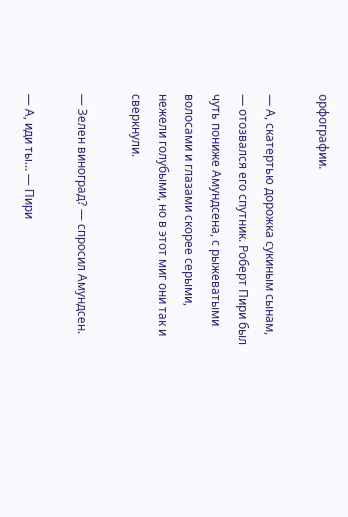орфографии.

— А, скатертью дорожка сукиным сынам, — отозвался его спутник. Роберт Пири был чуть пониже Амундсена, с рыжеватыми волосами и глазами скорее серыми, нежели голубыми, но в этот миг они так и сверкнули.

— Зелен виноград? — спросил Амундсен.

— А, иди ты… — Пири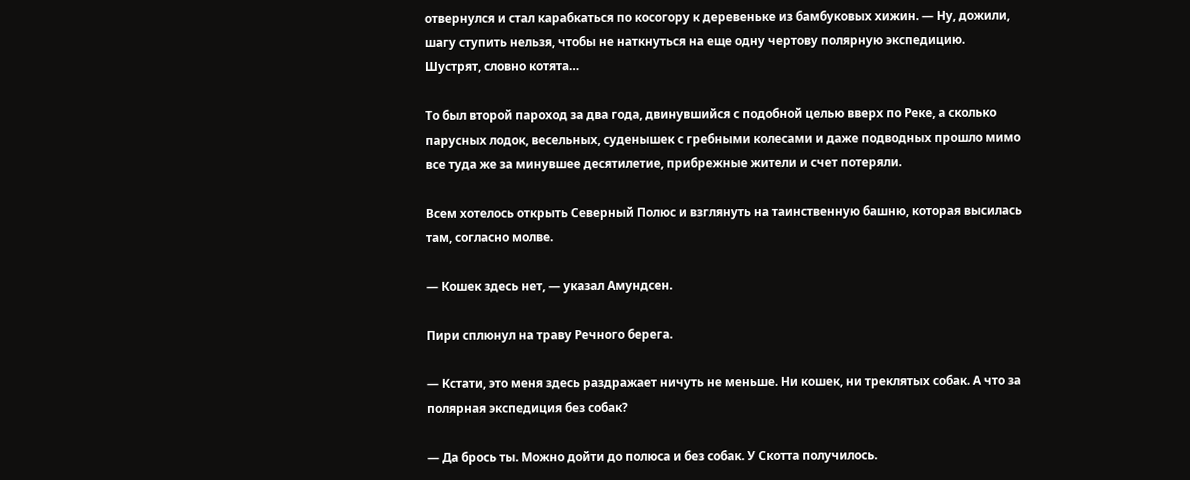отвернулся и стал карабкаться по косогору к деревеньке из бамбуковых хижин. — Ну, дожили, шагу ступить нельзя, чтобы не наткнуться на еще одну чертову полярную экспедицию. Шустрят, словно котята…

То был второй пароход за два года, двинувшийся с подобной целью вверх по Реке, а сколько парусных лодок, весельных, суденышек с гребными колесами и даже подводных прошло мимо все туда же за минувшее десятилетие, прибрежные жители и счет потеряли.

Всем хотелось открыть Северный Полюс и взглянуть на таинственную башню, которая высилась там, согласно молве.

— Кошек здесь нет, — указал Амундсен.

Пири сплюнул на траву Речного берега.

— Кстати, это меня здесь раздражает ничуть не меньше. Ни кошек, ни треклятых собак. А что за полярная экспедиция без собак?

— Да брось ты. Можно дойти до полюса и без собак. У Скотта получилось.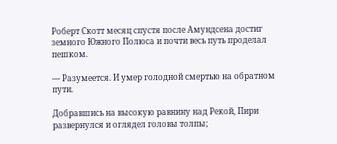Роберт Скотт месяц спустя после Амундсена достиг земного Южного Полюса и почти весь путь проделал пешком.

— Разумеется. И умер голодной смертью на обратном пути.

Добравшись на высокую равнину над Рекой, Пири развернулся и оглядел головы толпы;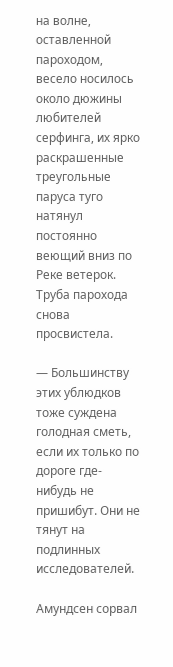на волне, оставленной пароходом, весело носилось около дюжины любителей серфинга, их ярко раскрашенные треугольные паруса туго натянул постоянно веющий вниз по Реке ветерок. Труба парохода снова просвистела.

— Большинству этих ублюдков тоже суждена голодная сметь, если их только по дороге где-нибудь не пришибут. Они не тянут на подлинных исследователей.

Амундсен сорвал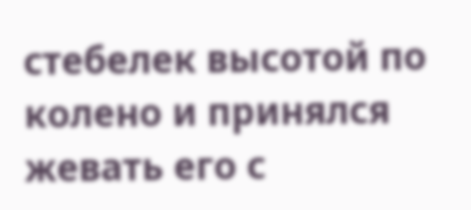стебелек высотой по колено и принялся жевать его с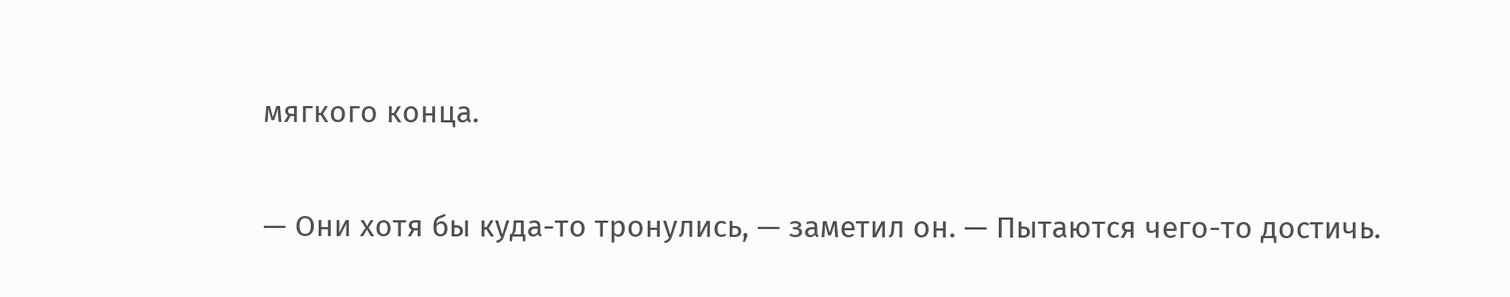мягкого конца.

— Они хотя бы куда-то тронулись, — заметил он. — Пытаются чего-то достичь.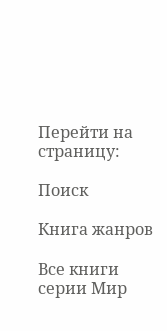Перейти на страницу:

Поиск

Книга жанров

Все книги серии Мир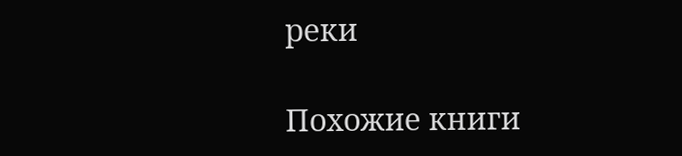реки

Похожие книги